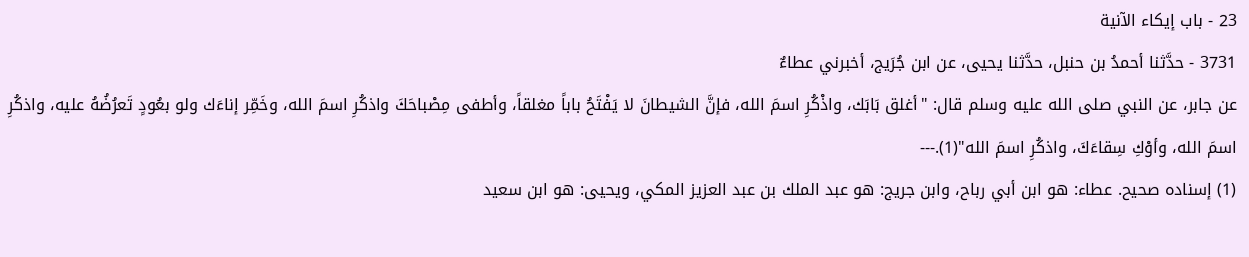23 - باب إيكاء الآنية
3731 - حدَّثنا أحمدُ بن حنبل، حدَّثنا يحيى، عن ابن جُرَيج، أخبرني عطاءٌ
عن جابر، عن النبي صلى الله عليه وسلم قال: "أغلق بَابَك، واذْكُرِ اسمَ الله، فإنَّ الشيطانَ لا يَفْتَحُ باباً مغلقاً، وأطفى مِصْباحَكَ واذكُرِ اسمَ الله، وخَمِّر إناءَك ولو بعُودٍ تَعرُضُهُ عليه، واذكُرِ اسمَ الله، وأوْكِ سِقاءَكَ، واذكُرِ اسمَ الله"(1).---
(1) إسناده صحيح. عطاء: هو ابن أبي رباح، وابن جريج: هو عبد الملك بن عبد العزيز المكي، ويحيى: هو ابن سعيد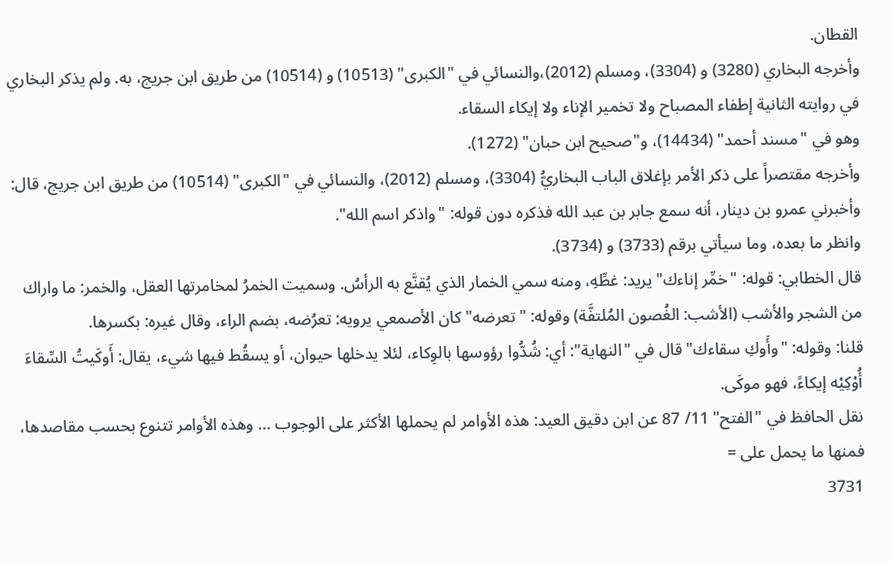القطان.
وأخرجه البخاري (3280) و (3304)، ومسلم (2012)،والنسائي في "الكبرى" (10513) و (10514) من طريق ابن جريج، به. ولم يذكر البخاري في روايته الثانية إطفاء المصباح ولا تخمير الإناء ولا إيكاء السقاء.
وهو في "مسند أحمد" (14434)، و"صحيح ابن حبان" (1272).
وأخرجه مقتصراً على ذكر الأمر بإغلاق الباب البخاريُّ (3304)، ومسلم (2012)، والنسائي في "الكبرى" (10514) من طريق ابن جريج، قال: وأخبرني عمرو بن دينار، أنه سمع جابر بن عبد الله فذكره دون قوله: "واذكر اسم الله".
وانظر ما بعده، وما سيأتي برقم (3733) و (3734).
قال الخطابي: قوله: "خمِّر إناءك" يريد: غطِّهِ، ومنه سمي الخمار الذي يُقنَّع به الرأسُ. وسميت الخمرُ لمخامرتها العقل، والخمر: ما واراك من الشجر والأشب (الأشب: الغُصون المُلتفَّة) وقوله: "تعرضه" كان الأصمعي يرويه: تعرُضه، بضم الراء، وقال غيره: بكسرها.
قلنا: وقوله: "وأَوكِ سقاءك" قال في "النهاية": أي: شُدُّوا رؤوسها بالوِكاء، لئلا يدخلها حيوان، أو يسقُط فيها شيء، يقال: أَوكَيتُ السِّقاءَ أُوْكِيْه إيكاءً، فهو موكَى.
نقل الحافظ في "الفتح" 11/ 87 عن ابن دقيق العيد: هذه الأوامر لم يحملها الأكثر على الوجوب … وهذه الأوامر تتنوع بحسب مقاصدها، فمنها ما يحمل على =
3731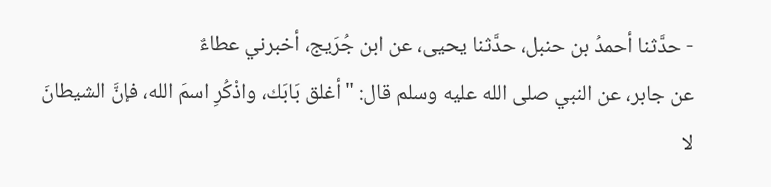- حدَّثنا أحمدُ بن حنبل، حدَّثنا يحيى، عن ابن جُرَيج، أخبرني عطاءٌ
عن جابر، عن النبي صلى الله عليه وسلم قال: "أغلق بَابَك، واذْكُرِ اسمَ الله، فإنَّ الشيطانَ لا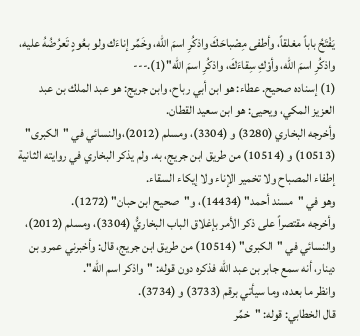يَفْتَحُ باباً مغلقاً، وأطفى مِصْباحَكَ واذكُرِ اسمَ الله، وخَمِّر إناءَك ولو بعُودٍ تَعرُضُهُ عليه، واذكُرِ اسمَ الله، وأوْكِ سِقاءَكَ، واذكُرِ اسمَ الله"(1).---
(1) إسناده صحيح. عطاء: هو ابن أبي رباح، وابن جريج: هو عبد الملك بن عبد العزيز المكي، ويحيى: هو ابن سعيد القطان.
وأخرجه البخاري (3280) و (3304)، ومسلم (2012)،والنسائي في "الكبرى" (10513) و (10514) من طريق ابن جريج، به. ولم يذكر البخاري في روايته الثانية إطفاء المصباح ولا تخمير الإناء ولا إيكاء السقاء.
وهو في "مسند أحمد" (14434)، و"صحيح ابن حبان" (1272).
وأخرجه مقتصراً على ذكر الأمر بإغلاق الباب البخاريُّ (3304)، ومسلم (2012)، والنسائي في "الكبرى" (10514) من طريق ابن جريج، قال: وأخبرني عمرو بن دينار، أنه سمع جابر بن عبد الله فذكره دون قوله: "واذكر اسم الله".
وانظر ما بعده، وما سيأتي برقم (3733) و (3734).
قال الخطابي: قوله: "خمِّر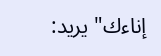إناءك" يريد: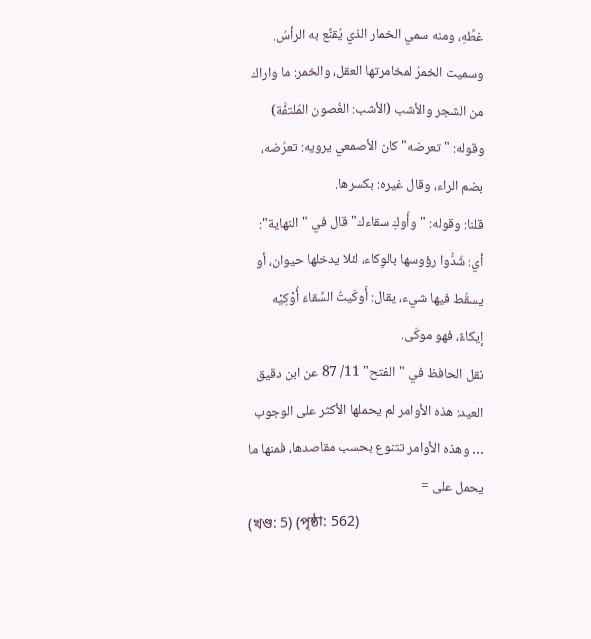غطِّهِ، ومنه سمي الخمار الذي يُقنَّع به الرأسُ. وسميت الخمرُ لمخامرتها العقل، والخمر: ما واراك من الشجر والأشب (الأشب: الغُصون المُلتفَّة) وقوله: "تعرضه" كان الأصمعي يرويه: تعرُضه، بضم الراء، وقال غيره: بكسرها.
قلنا: وقوله: "وأَوكِ سقاءك" قال في "النهاية": أي: شُدُّوا رؤوسها بالوِكاء، لئلا يدخلها حيوان، أو يسقُط فيها شيء، يقال: أَوكَيتُ السِّقاءَ أُوْكِيْه إيكاءً، فهو موكَى.
نقل الحافظ في "الفتح" 11/ 87 عن ابن دقيق العيد: هذه الأوامر لم يحملها الأكثر على الوجوب … وهذه الأوامر تتنوع بحسب مقاصدها، فمنها ما يحمل على =
(খণ্ড: 5) (পৃষ্ঠা: 562)